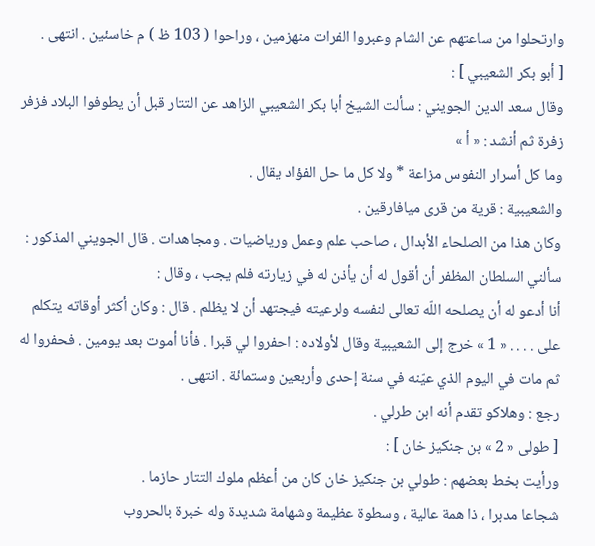وارتحلوا من ساعتهم عن الشام وعبروا الفرات منهزمين ، وراحوا ( 103 ظ ) م خاسئين . انتهى .
[ أبو بكر الشعيبي ] :
وقال سعد الدين الجويني : سألت الشيخ أبا بكر الشعيبي الزاهد عن التتار قبل أن يطوفوا البلاد فزفر زفرة ثم أنشد : « أ »
وما كل أسرار النفوس مزاعة * ولا كل ما حل الفؤاد يقال .
والشعيبية : قرية من قرى ميافارقين .
وكان هذا من الصلحاء الأبدال ، صاحب علم وعمل ورياضيات . ومجاهدات . قال الجويني المذكور : سألني السلطان المظفر أن أقول له أن يأذن له في زيارته فلم يجب ، وقال :
أنا أدعو له أن يصلحه اللّه تعالى لنفسه ولرعيته فيجتهد أن لا يظلم . قال : وكان أكثر أوقاته يتكلم على . . . . « 1 » خرج إلى الشعيبية وقال لأولاده : احفروا لي قبرا . فأنا أموت بعد يومين . فحفروا له ثم مات في اليوم الذي عيّنه في سنة إحدى وأربعين وستمائة . انتهى .
رجع : وهلاكو تقدم أنه ابن طرلي .
[ طولى « 2 » بن جنكيز خان ] :
ورأيت بخط بعضهم : طولي بن جنكيز خان كان من أعظم ملوك التتار حازما .
شجاعا مدبرا ، ذا همة عالية ، وسطوة عظيمة وشهامة شديدة وله خبرة بالحروب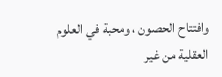وافتتاح الحصون ، ومحبة في العلوم العقلية من غير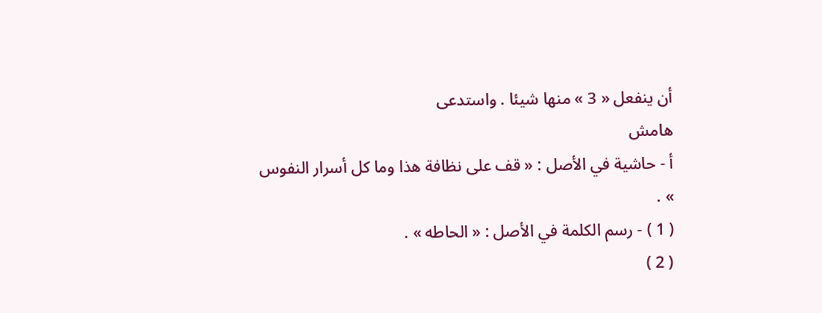أن ينفعل « 3 » منها شيئا . واستدعى
هامش
أ - حاشية في الأصل : « قف على نظافة هذا وما كل أسرار النفوس » .
( 1 ) - رسم الكلمة في الأصل : « الحاطه » .
( 2 )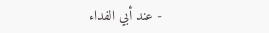- عند أبي الفداء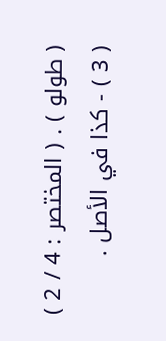( طولو ) . ( المختصر : 4 / 2 )
( 3 ) - كذا في الأصل .